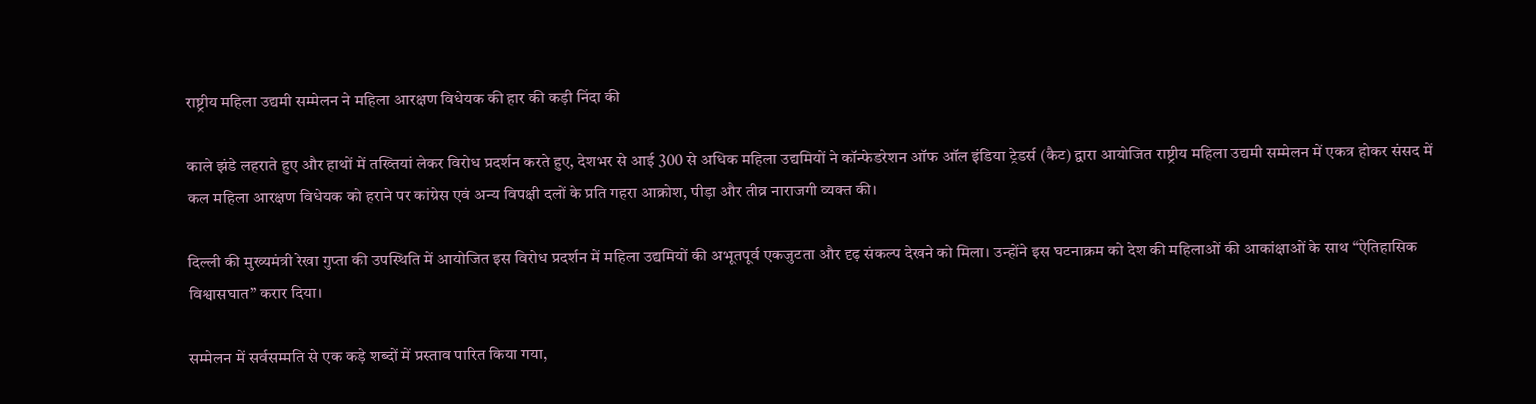राष्ट्रीय महिला उद्यमी सम्मेलन ने महिला आरक्षण विधेयक की हार की कड़ी निंदा की

काले झंडे लहराते हुए और हाथों में तख्तियां लेकर विरोध प्रदर्शन करते हुए, देशभर से आई 300 से अधिक महिला उद्यमियों ने कॉन्फेडरेशन ऑफ ऑल इंडिया ट्रेडर्स (कैट) द्वारा आयोजित राष्ट्रीय महिला उद्यमी सम्मेलन में एकत्र होकर संसद में कल महिला आरक्षण विधेयक को हराने पर कांग्रेस एवं अन्य विपक्षी दलों के प्रति गहरा आक्रोश, पीड़ा और तीव्र नाराजगी व्यक्त की।

दिल्ली की मुख्यमंत्री रेखा गुप्ता की उपस्थिति में आयोजित इस विरोध प्रदर्शन में महिला उद्यमियों की अभूतपूर्व एकजुटता और दृढ़ संकल्प देखने को मिला। उन्होंने इस घटनाक्रम को देश की महिलाओं की आकांक्षाओं के साथ “ऐतिहासिक विश्वासघात” करार दिया।

सम्मेलन में सर्वसम्मति से एक कड़े शब्दों में प्रस्ताव पारित किया गया,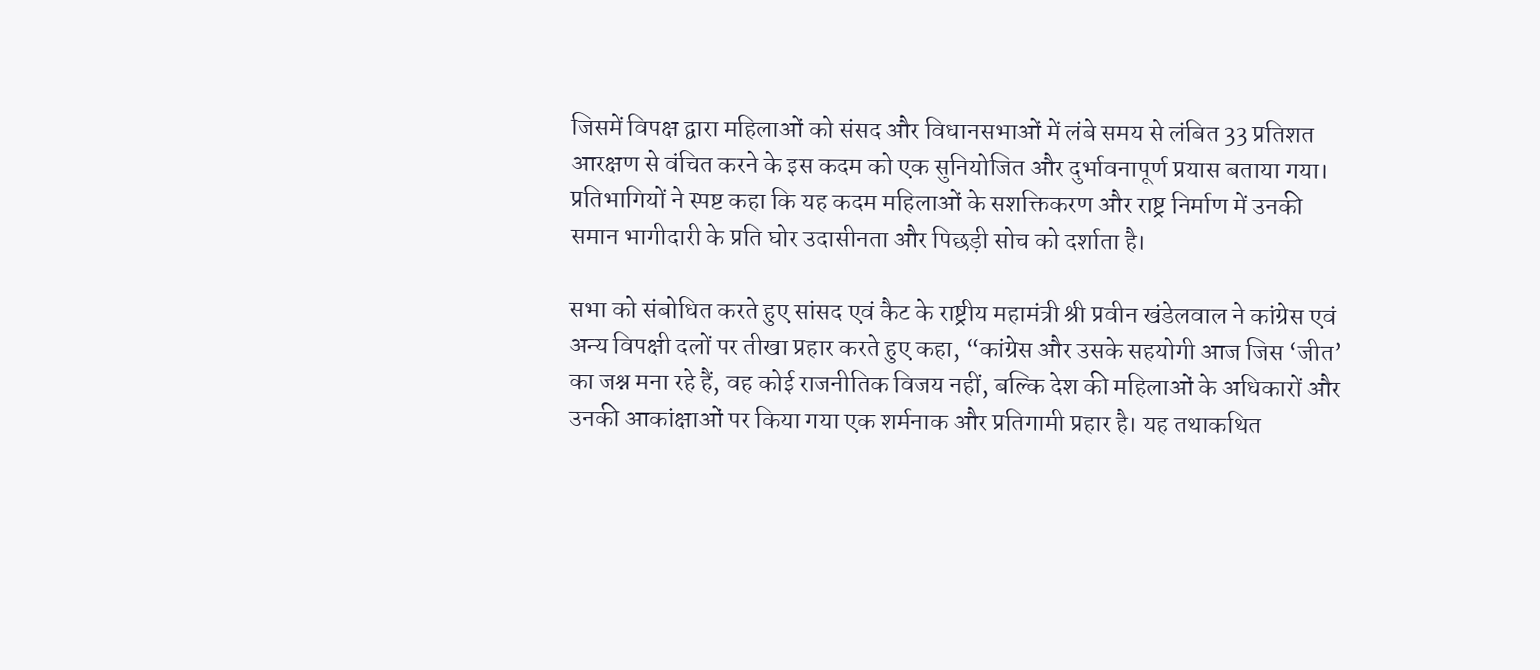जिसमें विपक्ष द्वारा महिलाओं को संसद और विधानसभाओं में लंबे समय से लंबित 33 प्रतिशत आरक्षण से वंचित करने के इस कदम को एक सुनियोजित और दुर्भावनापूर्ण प्रयास बताया गया। प्रतिभागियों ने स्पष्ट कहा कि यह कदम महिलाओं के सशक्तिकरण और राष्ट्र निर्माण में उनकी समान भागीदारी के प्रति घोर उदासीनता और पिछड़ी सोच को दर्शाता है।

सभा को संबोधित करते हुए सांसद एवं कैट के राष्ट्रीय महामंत्री श्री प्रवीन खंडेलवाल ने कांग्रेस एवं अन्य विपक्षी दलों पर तीखा प्रहार करते हुए कहा, “कांग्रेस और उसके सहयोगी आज जिस ‘जीत’ का जश्न मना रहे हैं, वह कोई राजनीतिक विजय नहीं, बल्कि देश की महिलाओं के अधिकारों और उनकी आकांक्षाओं पर किया गया एक शर्मनाक और प्रतिगामी प्रहार है। यह तथाकथित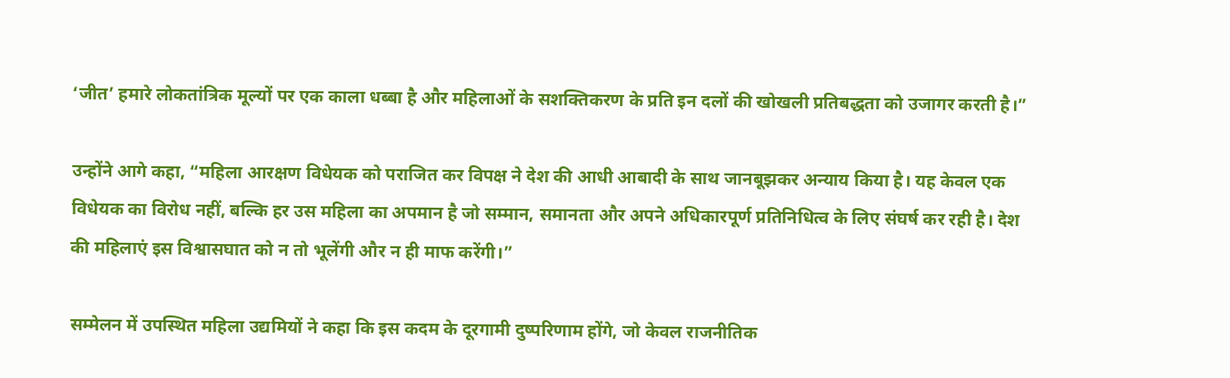‘जीत’ हमारे लोकतांत्रिक मूल्यों पर एक काला धब्बा है और महिलाओं के सशक्तिकरण के प्रति इन दलों की खोखली प्रतिबद्धता को उजागर करती है।”

उन्होंने आगे कहा, “महिला आरक्षण विधेयक को पराजित कर विपक्ष ने देश की आधी आबादी के साथ जानबूझकर अन्याय किया है। यह केवल एक विधेयक का विरोध नहीं, बल्कि हर उस महिला का अपमान है जो सम्मान, समानता और अपने अधिकारपूर्ण प्रतिनिधित्व के लिए संघर्ष कर रही है। देश की महिलाएं इस विश्वासघात को न तो भूलेंगी और न ही माफ करेंगी।”

सम्मेलन में उपस्थित महिला उद्यमियों ने कहा कि इस कदम के दूरगामी दुष्परिणाम होंगे, जो केवल राजनीतिक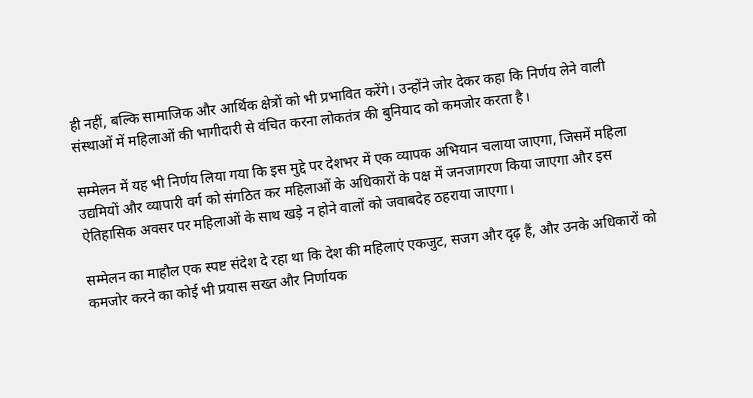ही नहीं, बल्कि सामाजिक और आर्थिक क्षेत्रों को भी प्रभावित करेंगे। उन्होंने जोर देकर कहा कि निर्णय लेने वाली संस्थाओं में महिलाओं की भागीदारी से वंचित करना लोकतंत्र की बुनियाद को कमजोर करता है।

सम्मेलन में यह भी निर्णय लिया गया कि इस मुद्दे पर देशभर में एक व्यापक अभियान चलाया जाएगा, जिसमें महिला उद्यमियों और व्यापारी वर्ग को संगठित कर महिलाओं के अधिकारों के पक्ष में जनजागरण किया जाएगा और इस ऐतिहासिक अवसर पर महिलाओं के साथ खड़े न होने वालों को जवाबदेह ठहराया जाएगा।

सम्मेलन का माहौल एक स्पष्ट संदेश दे रहा था कि देश की महिलाएं एकजुट, सजग और दृढ़ हैं, और उनके अधिकारों को कमजोर करने का कोई भी प्रयास सख्त और निर्णायक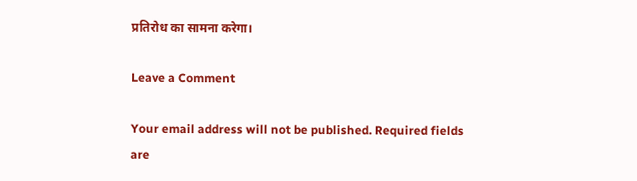प्रतिरोध का सामना करेगा।

Leave a Comment

Your email address will not be published. Required fields are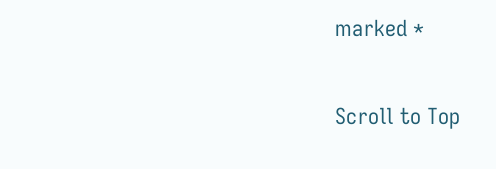marked *

Scroll to Top